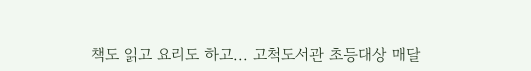책도 읽고 요리도 하고... 고척도서관 초등대상 매달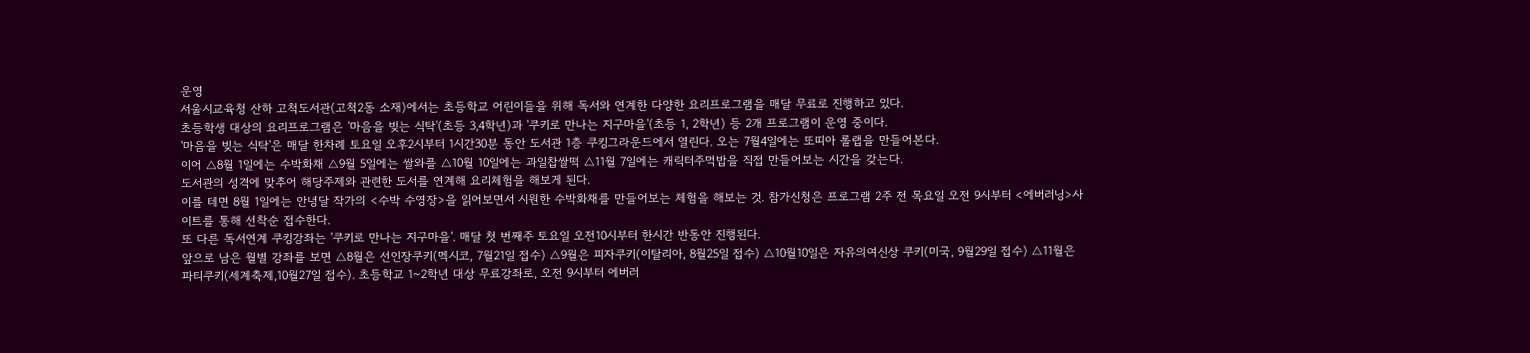운영
서울시교육청 산하 고척도서관(고척2동 소재)에서는 초등학교 어린이들을 위해 독서와 연계한 다양한 요리프로그램을 매달 무료로 진행하고 있다.
초등학생 대상의 요리프로그램은 '마음을 빚는 식탁'(초등 3,4학년)과 '쿠키로 만나는 지구마을'(초등 1, 2학년) 등 2개 프로그램이 운영 중이다.
'마음을 빚는 식탁'은 매달 한차례 토요일 오후2시부터 1시간30분 동안 도서관 1층 쿠킹그라운드에서 열린다. 오는 7월4일에는 또띠아 롤랩을 만들어본다.
이어 △8월 1일에는 수박화채 △9월 5일에는 쌀와플 △10월 10일에는 과일찹쌀떡 △11월 7일에는 캐릭터주먹밥을 직접 만들어보는 시간을 갖는다.
도서관의 성격에 맞추어 해당주제와 관련한 도서를 연계해 요리체험을 해보게 된다.
이를 테면 8월 1일에는 안녕달 작가의 <수박 수영장>을 읽어보면서 시원한 수박화채를 만들어보는 체험을 해보는 것. 참가신청은 프로그램 2주 전 목요일 오전 9시부터 <에버러닝>사이트를 통해 선착순 접수한다.
또 다른 독서연계 쿠킹강좌는 '쿠키로 만나는 지구마을'. 매달 첫 번째주 토요일 오전10시부터 한시간 반동안 진행된다.
앞으로 남은 월별 강좌를 보면 △8월은 선인장쿠키(멕시코, 7월21일 접수) △9월은 피자쿠키(이탈리아, 8월25일 접수) △10월10일은 자유의여신상 쿠키(미국, 9월29일 접수) △11월은 파티쿠키(세계축제,10월27일 접수). 초등학교 1~2학년 대상 무료강좌로, 오전 9시부터 에버러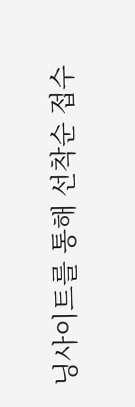닝사이트를 통해 선착순 접수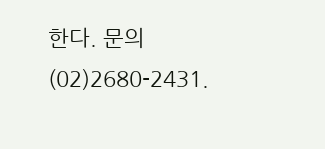한다. 문의 (02)2680-2431.